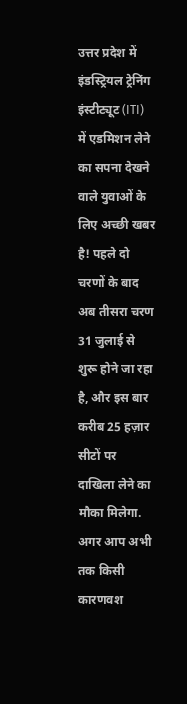उत्तर प्रदेश में इंडस्ट्रियल ट्रेनिंग इंस्टीट्यूट (ITI) में एडमिशन लेने का सपना देखने वाले युवाओं के लिए अच्छी खबर है! पहले दो चरणों के बाद अब तीसरा चरण 31 जुलाई से शुरू होने जा रहा है, और इस बार करीब 25 हज़ार सीटों पर दाखिला लेने का मौका मिलेगा. अगर आप अभी तक किसी कारणवश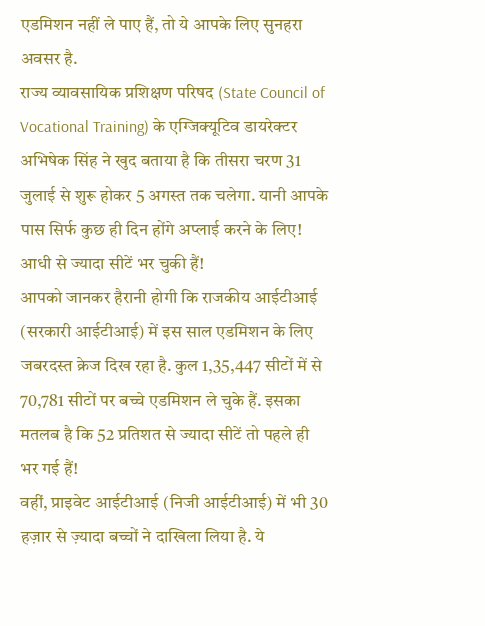एडमिशन नहीं ले पाए हैं, तो ये आपके लिए सुनहरा अवसर है.
राज्य व्यावसायिक प्रशिक्षण परिषद (State Council of Vocational Training) के एग्जिक्यूटिव डायरेक्टर अभिषेक सिंह ने खुद बताया है कि तीसरा चरण 31 जुलाई से शुरू होकर 5 अगस्त तक चलेगा. यानी आपके पास सिर्फ कुछ ही दिन होंगे अप्लाई करने के लिए!
आधी से ज्यादा सीटें भर चुकी हैं!
आपको जानकर हैरानी होगी कि राजकीय आईटीआई (सरकारी आईटीआई) में इस साल एडमिशन के लिए जबरदस्त क्रेज दिख रहा है. कुल 1,35,447 सीटों में से 70,781 सीटों पर बच्चे एडमिशन ले चुके हैं. इसका मतलब है कि 52 प्रतिशत से ज्यादा सीटें तो पहले ही भर गई हैं!
वहीं, प्राइवेट आईटीआई (निजी आईटीआई) में भी 30 हज़ार से ज़्यादा बच्चों ने दाखिला लिया है. ये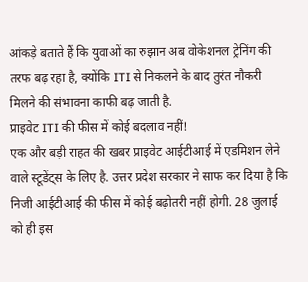आंकड़े बताते हैं कि युवाओं का रुझान अब वोकेशनल ट्रेनिंग की तरफ बढ़ रहा है, क्योंकि ITI से निकलने के बाद तुरंत नौकरी मिलने की संभावना काफी बढ़ जाती है.
प्राइवेट ITI की फीस में कोई बदलाव नहीं!
एक और बड़ी राहत की खबर प्राइवेट आईटीआई में एडमिशन लेने वाले स्टूडेंट्स के लिए है. उत्तर प्रदेश सरकार ने साफ कर दिया है कि निजी आईटीआई की फीस में कोई बढ़ोतरी नहीं होगी. 28 जुलाई को ही इस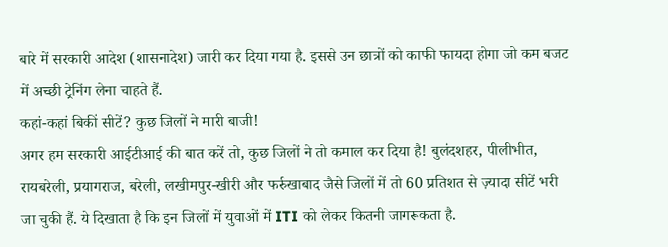बारे में सरकारी आदेश (शासनादेश) जारी कर दिया गया है. इससे उन छात्रों को काफी फायदा होगा जो कम बजट में अच्छी ट्रेनिंग लेना चाहते हैं.
कहां-कहां बिकीं सीटें? कुछ जिलों ने मारी बाजी!
अगर हम सरकारी आईटीआई की बात करें तो, कुछ जिलों ने तो कमाल कर दिया है! बुलंदशहर, पीलीभीत, रायबरेली, प्रयागराज, बरेली, लखीमपुर-खीरी और फर्रुखाबाद जैसे जिलों में तो 60 प्रतिशत से ज़्यादा सीटें भरी जा चुकी हैं. ये दिखाता है कि इन जिलों में युवाओं में ITI को लेकर कितनी जागरूकता है.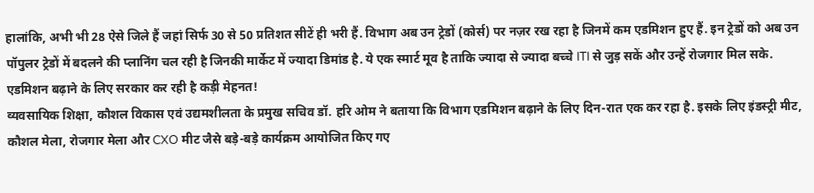हालांकि, अभी भी 28 ऐसे जिले हैं जहां सिर्फ 30 से 50 प्रतिशत सीटें ही भरी हैं. विभाग अब उन ट्रेडों (कोर्स) पर नज़र रख रहा है जिनमें कम एडमिशन हुए हैं. इन ट्रेडों को अब उन पॉपुलर ट्रेडों में बदलने की प्लानिंग चल रही है जिनकी मार्केट में ज्यादा डिमांड है. ये एक स्मार्ट मूव है ताकि ज्यादा से ज्यादा बच्चे ITI से जुड़ सकें और उन्हें रोजगार मिल सके.
एडमिशन बढ़ाने के लिए सरकार कर रही है कड़ी मेहनत!
व्यवसायिक शिक्षा, कौशल विकास एवं उद्यमशीलता के प्रमुख सचिव डॉ. हरि ओम ने बताया कि विभाग एडमिशन बढ़ाने के लिए दिन-रात एक कर रहा है. इसके लिए इंडस्ट्री मीट, कौशल मेला, रोजगार मेला और CXO मीट जैसे बड़े-बड़े कार्यक्रम आयोजित किए गए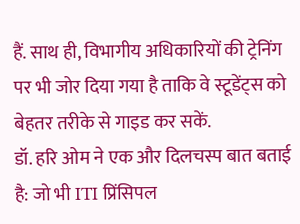हैं. साथ ही, विभागीय अधिकारियों की ट्रेनिंग पर भी जोर दिया गया है ताकि वे स्टूडेंट्स को बेहतर तरीके से गाइड कर सकें.
डॉ. हरि ओम ने एक और दिलचस्प बात बताई है: जो भी ITI प्रिंसिपल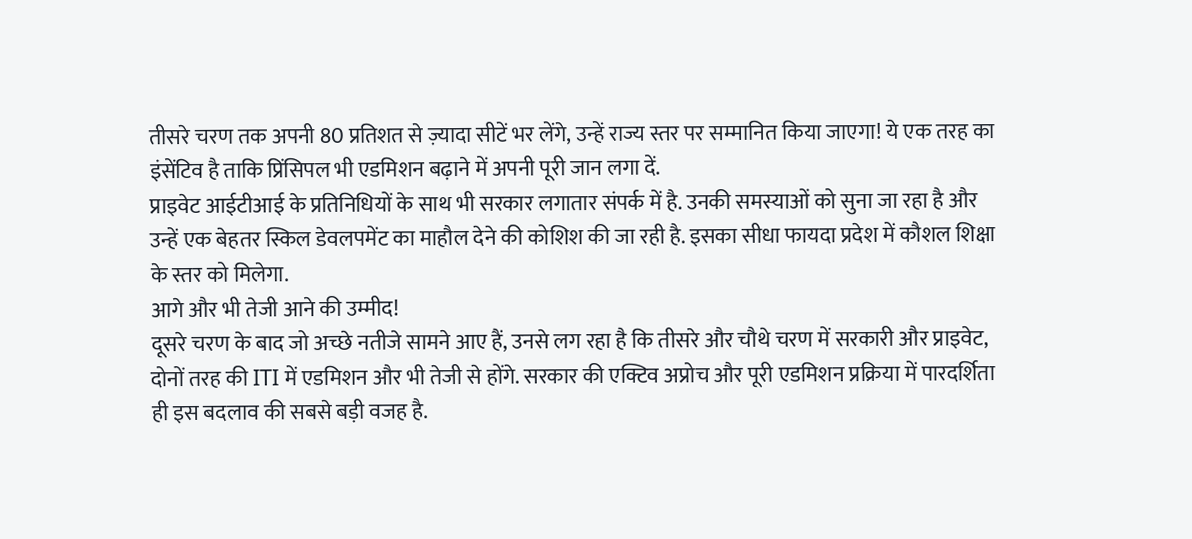तीसरे चरण तक अपनी 80 प्रतिशत से ज़्यादा सीटें भर लेंगे, उन्हें राज्य स्तर पर सम्मानित किया जाएगा! ये एक तरह का इंसेंटिव है ताकि प्रिंसिपल भी एडमिशन बढ़ाने में अपनी पूरी जान लगा दें.
प्राइवेट आईटीआई के प्रतिनिधियों के साथ भी सरकार लगातार संपर्क में है. उनकी समस्याओं को सुना जा रहा है और उन्हें एक बेहतर स्किल डेवलपमेंट का माहौल देने की कोशिश की जा रही है. इसका सीधा फायदा प्रदेश में कौशल शिक्षा के स्तर को मिलेगा.
आगे और भी तेजी आने की उम्मीद!
दूसरे चरण के बाद जो अच्छे नतीजे सामने आए हैं, उनसे लग रहा है कि तीसरे और चौथे चरण में सरकारी और प्राइवेट, दोनों तरह की ITI में एडमिशन और भी तेजी से होंगे. सरकार की एक्टिव अप्रोच और पूरी एडमिशन प्रक्रिया में पारदर्शिता ही इस बदलाव की सबसे बड़ी वजह है.